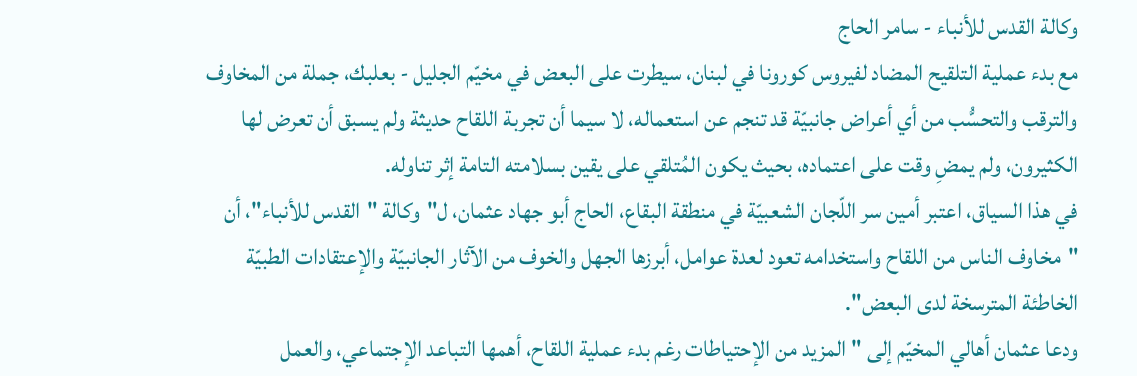وكالة القدس للأنباء - سامر الحاج
مع بدء عملية التلقيح المضاد لفيروس كورونا في لبنان، سيطرت على البعض في مخيّم الجليل - بعلبك، جملة من المخاوف والترقب والتحسُّب من أي أعراض جانبيّة قد تنجم عن استعماله، لا سيما أن تجربة اللقاح حديثة ولم يسبق أن تعرض لها الكثيرون، ولم يمضِ وقت على اعتماده، بحيث يكون المُتلقي على يقين بسلامته التامة إثر تناوله.
في هذا السياق، اعتبر أمين سر اللّجان الشعبيّة في منطقة البقاع، الحاج أبو جهاد عثمان، ل"وكالة "القدس للأنباء"، أن "مخاوف الناس من اللقاح واستخدامه تعود لعدة عوامل، أبرزها الجهل والخوف من الآثار الجانبيّة والإعتقادات الطبيّة الخاطئة المترسخة لدى البعض".
ودعا عثمان أهالي المخيّم إلى "المزيد من الإحتياطات رغم بدء عملية اللقاح، أهمها التباعد الإجتماعي، والعمل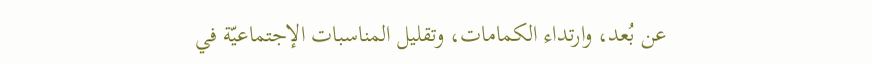عن بُعد، وارتداء الكمامات، وتقليل المناسبات الإجتماعيّة في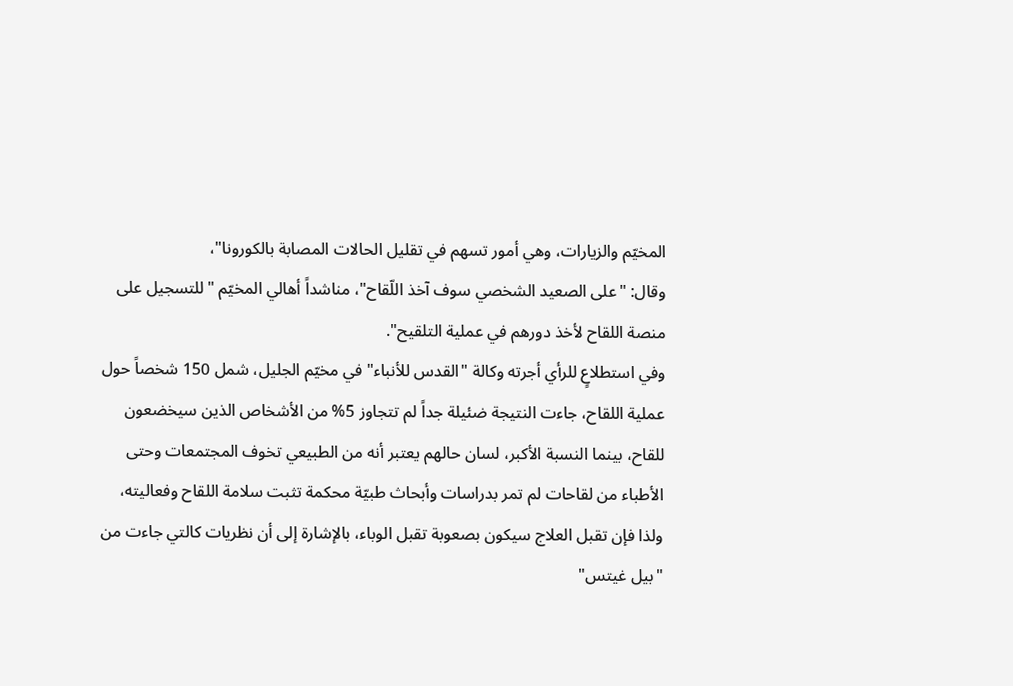المخيّم والزيارات، وهي أمور تسهم في تقليل الحالات المصابة بالكورونا"،
وقال: "على الصعيد الشخصي سوف آخذ اللّقاح"، مناشداً أهالي المخيّم "للتسجيل على منصة اللقاح لأخذ دورهم في عملية التلقيح".
وفي استطلاعٍ للرأي أجرته وكالة "القدس للأنباء" في مخيّم الجليل، شمل 150 شخصاً حول عملية اللقاح، جاءت النتيجة ضئيلة جداً لم تتجاوز 5% من الأشخاص الذين سيخضعون للقاح، بينما النسبة الأكبر، لسان حالهم يعتبر أنه من الطبيعي تخوف المجتمعات وحتى الأطباء من لقاحات لم تمر بدراسات وأبحاث طبيّة محكمة تثبت سلامة اللقاح وفعاليته، ولذا فإن تقبل العلاج سيكون بصعوبة تقبل الوباء، بالإشارة إلى أن نظريات كالتي جاءت من "بيل غيتس"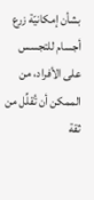بشأن إمكانيّة زرع أجسام للتجسس على الأفراد، من الممكن أن تُقلِّل من ثقة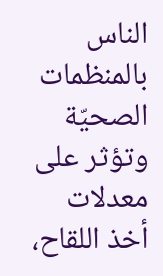الناس بالمنظمات الصحيّة وتؤثر على معدلات أخذ اللقاح،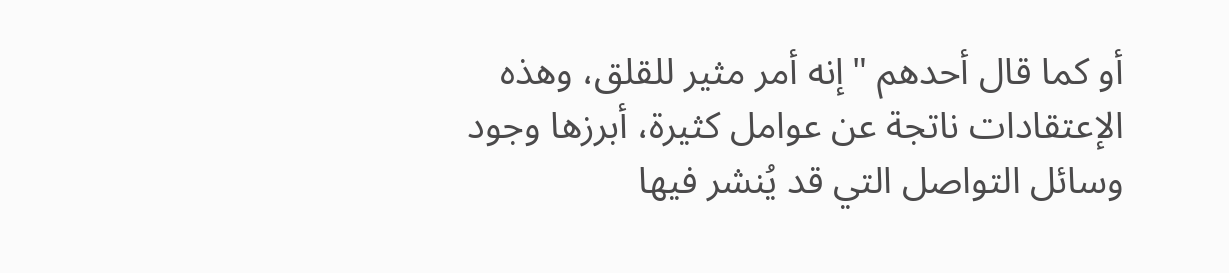أو كما قال أحدهم "إنه أمر مثير للقلق، وهذه الإعتقادات ناتجة عن عوامل كثيرة، أبرزها وجود وسائل التواصل التي قد يُنشر فيها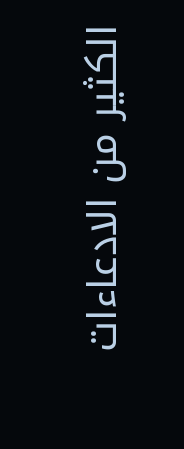الكثير من الادعاءات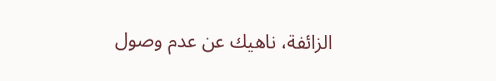الزائفة، ناهيك عن عدم وصول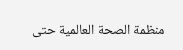منظمة الصحة العالمية حتى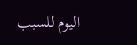اليوم للسبب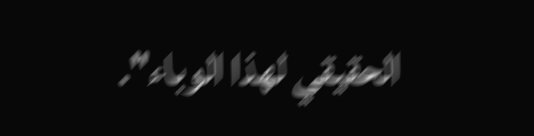الحقيقي لهذا الوباء".